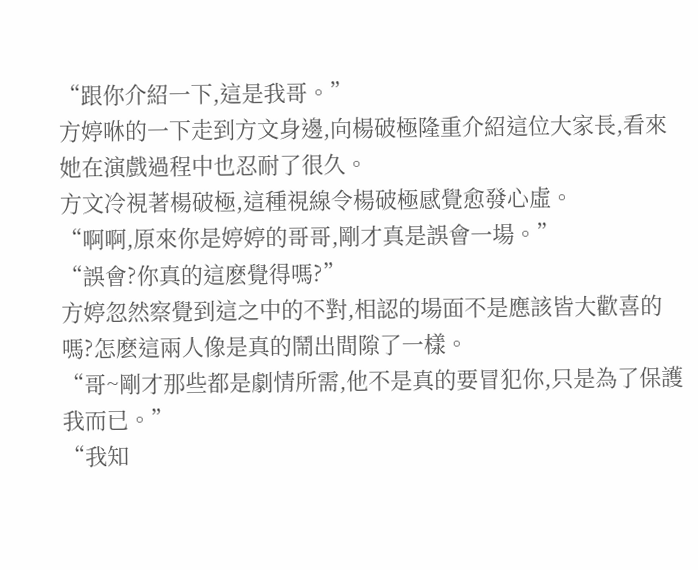“跟你介紹一下,這是我哥。”
方婷咻的一下走到方文身邊,向楊破極隆重介紹這位大家長,看來她在演戲過程中也忍耐了很久。
方文冷視著楊破極,這種視線令楊破極感覺愈發心虛。
“啊啊,原來你是婷婷的哥哥,剛才真是誤會一場。”
“誤會?你真的這麽覺得嗎?”
方婷忽然察覺到這之中的不對,相認的場面不是應該皆大歡喜的嗎?怎麽這兩人像是真的鬧出間隙了一樣。
“哥~剛才那些都是劇情所需,他不是真的要冒犯你,只是為了保護我而已。”
“我知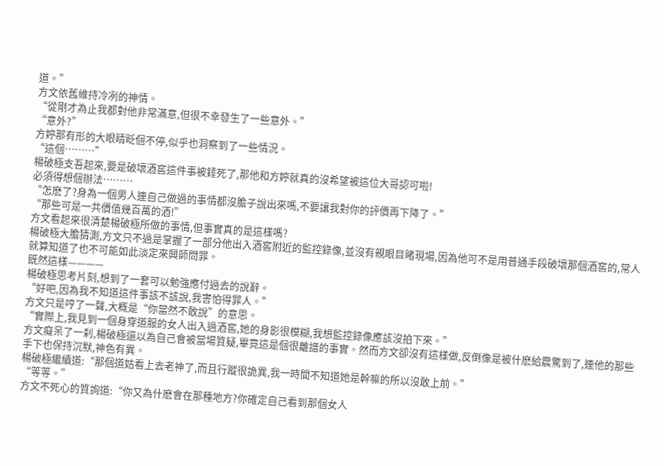道。”
方文依舊維持冷冽的神情。
“從剛才為止我都對他非常滿意,但很不幸發生了一些意外。”
“意外?”
方婷那有形的大眼睛眨個不停,似乎也洞察到了一些情況。
“這個………”
楊破極支吾起來,要是破壞酒窖這件事被錘死了,那他和方婷就真的沒希望被這位大哥認可啦!
必須得想個辦法………
“怎麽了?身為一個男人連自己做過的事情都沒膽子說出來嗎,不要讓我對你的評價再下降了。”
“那些可是一共價值幾百萬的酒!”
方文看起來很清楚楊破極所做的事情,但事實真的是這樣嗎?
楊破極大膽猜測,方文只不過是掌握了一部分他出入酒窖附近的監控錄像,並沒有親眼目睹現場,因為他可不是用普通手段破壞那個酒窖的,常人就算知道了也不可能如此淡定來興師問罪。
既然這樣————
楊破極思考片刻,想到了一套可以勉強應付過去的說辭。
“好吧,因為我不知道這件事該不該說,我害怕得罪人。”
方文只是哼了一聲,大概是“你當然不敢說”的意思。
“實際上,我見到一個身穿道服的女人出入過酒窖,她的身影很模糊,我想監控錄像應該沒拍下來。”
方文癡呆了一刹,楊破極還以為自己會被當場質疑,畢竟這是個很離譜的事實。然而方文卻沒有這樣做,反倒像是被什麽給震驚到了,連他的那些手下也保持沉默,神色有異。
楊破極繼續道:“那個道姑看上去老神了,而且行蹤很詭異,我一時間不知道她是幹嘛的所以沒敢上前。”
“等等。”
方文不死心的質詢道:“你又為什麽會在那種地方?你確定自己看到那個女人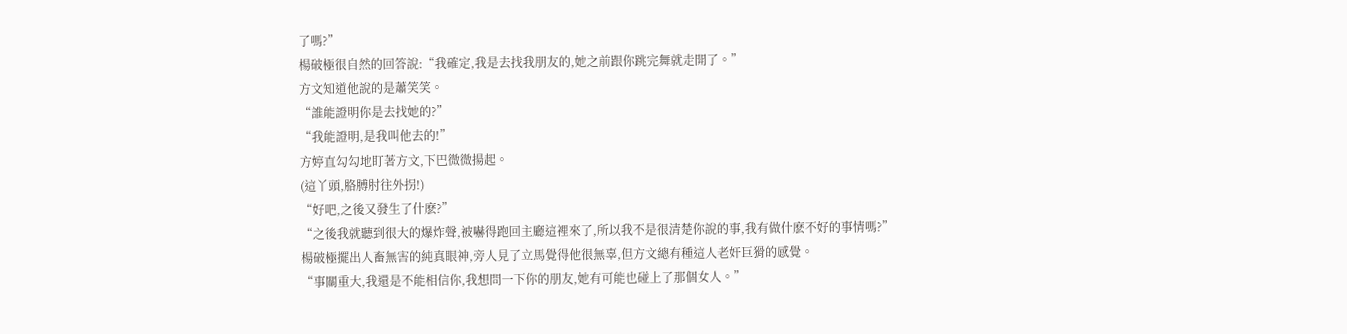了嗎?”
楊破極很自然的回答說:“我確定,我是去找我朋友的,她之前跟你跳完舞就走開了。”
方文知道他說的是蕭笑笑。
“誰能證明你是去找她的?”
“我能證明,是我叫他去的!”
方婷直勾勾地盯著方文,下巴微微揚起。
(這丫頭,胳膊肘往外拐!)
“好吧,之後又發生了什麽?”
“之後我就聽到很大的爆炸聲,被嚇得跑回主廳這裡來了,所以我不是很清楚你說的事,我有做什麽不好的事情嗎?”
楊破極擺出人畜無害的純真眼神,旁人見了立馬覺得他很無辜,但方文總有種這人老奸巨猾的感覺。
“事關重大,我還是不能相信你,我想問一下你的朋友,她有可能也碰上了那個女人。”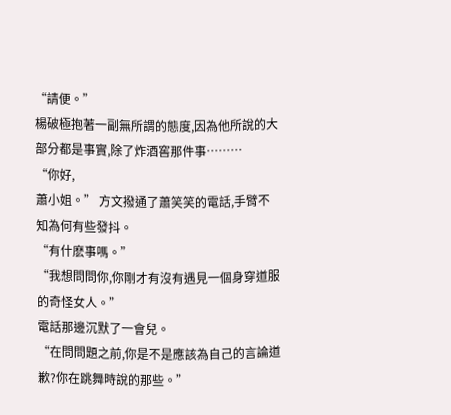“請便。”
楊破極抱著一副無所謂的態度,因為他所說的大部分都是事實,除了炸酒窖那件事………
“你好,
蕭小姐。” 方文撥通了蕭笑笑的電話,手臂不知為何有些發抖。
“有什麽事嗎。”
“我想問問你,你剛才有沒有遇見一個身穿道服的奇怪女人。”
電話那邊沉默了一會兒。
“在問問題之前,你是不是應該為自己的言論道歉?你在跳舞時說的那些。”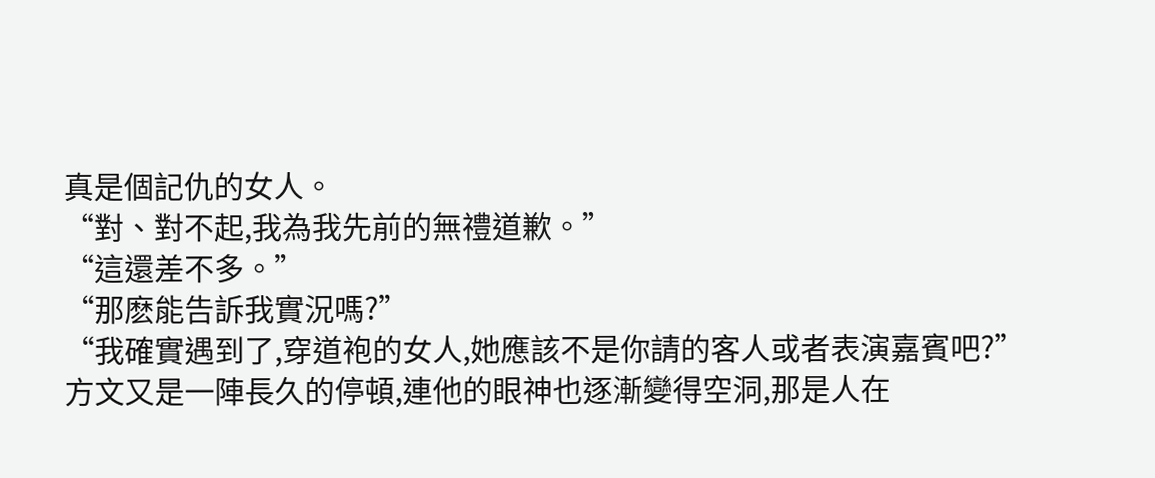真是個記仇的女人。
“對、對不起,我為我先前的無禮道歉。”
“這還差不多。”
“那麽能告訴我實況嗎?”
“我確實遇到了,穿道袍的女人,她應該不是你請的客人或者表演嘉賓吧?”
方文又是一陣長久的停頓,連他的眼神也逐漸變得空洞,那是人在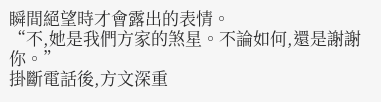瞬間絕望時才會露出的表情。
“不,她是我們方家的煞星。不論如何,還是謝謝你。”
掛斷電話後,方文深重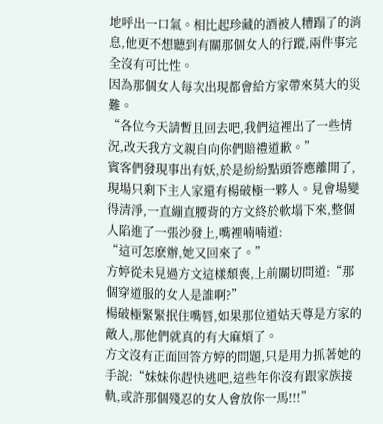地呼出一口氣。相比起珍藏的酒被人糟蹋了的消息,他更不想聽到有關那個女人的行蹤,兩件事完全沒有可比性。
因為那個女人每次出現都會給方家帶來莫大的災難。
“各位今天請暫且回去吧,我們這裡出了一些情況,改天我方文親自向你們賠禮道歉。”
賓客們發現事出有妖,於是紛紛點頭答應離開了,現場只剩下主人家還有楊破極一夥人。見會場變得清淨,一直繃直腰背的方文終於軟塌下來,整個人陷進了一張沙發上,嘴裡喃喃道:
“這可怎麽辦,她又回來了。”
方婷從未見過方文這樣頹喪,上前關切問道:“那個穿道服的女人是誰啊?”
楊破極緊緊抿住嘴唇,如果那位道姑天尊是方家的敵人,那他們就真的有大麻煩了。
方文沒有正面回答方婷的問題,只是用力抓著她的手說:“妹妹你趕快逃吧,這些年你沒有跟家族接軌,或許那個殘忍的女人會放你一馬!!!”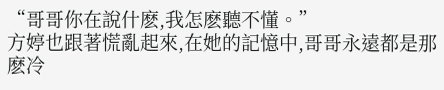“哥哥你在說什麽,我怎麽聽不懂。”
方婷也跟著慌亂起來,在她的記憶中,哥哥永遠都是那麽冷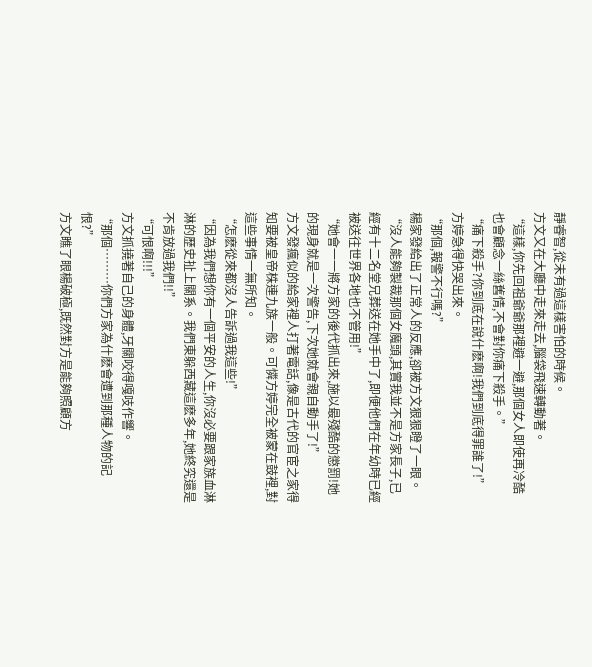靜睿智,從未有過這樣害怕的時候。
方文又在大廳中走來走去,腦袋飛速轉動著。
“這樣,你先回祖爺爺那裡避一避,那個女人即使再冷酷也會顧念一絲舊情,不會對你痛下殺手。”
“痛下殺手?你到底在說什麽啊!我們到底得罪誰了!”
方婷急得快哭出來。
“那個,報警不行嗎?”
楊家發給出了正常人的反應,卻被方文狠狠瞪了一眼。
“沒人能夠製裁那個女魔頭,其實我並不是方家長子,已經有十二名堂兄葬送在她手中了,即便他們在年幼時已經被送往世界各地也不管用!”
“她會一一將方家的後代抓出來,施以最殘酷的懲罰!她的現身就是一次警告,下次她就會親自動手了!”
方文發瘋似的給家裡人打著電話,像是古代的官宦之家得知要被皇帝株連九族一般。可憐方婷完全被蒙在鼓裡,對這些事情一無所知。
“怎麽從來都沒人告訴過我這些!”
“因為我們想你有一個平安的人生,你沒必要跟家族血淋淋的歷史扯上關系。我們東躲西藏這麽多年,她終究還是不肯放過我們!!”
“可恨啊!!!”
方文抓撓著自己的身體,牙關咬得嘎吱作響。
“那個………你們方家為什麽會遭到那種人物的記恨?”
方文瞧了眼楊破極,既然對方是能夠照顧方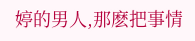婷的男人,那麽把事情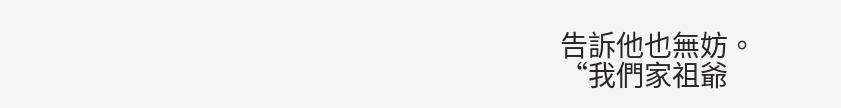告訴他也無妨。
“我們家祖爺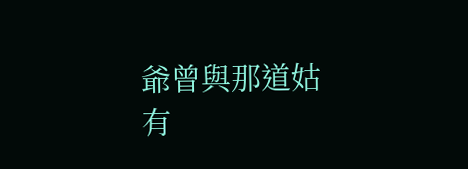爺曾與那道姑有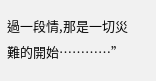過一段情,那是一切災難的開始…………”